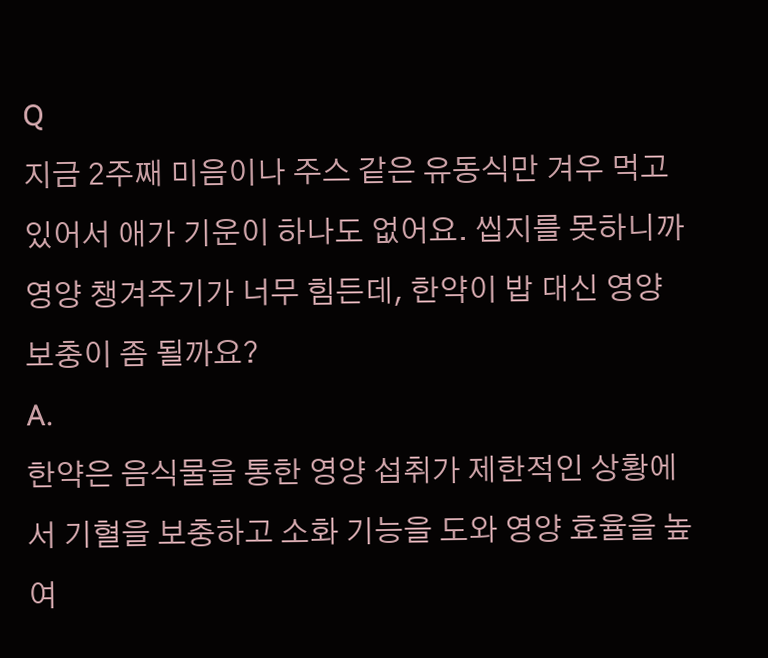Q
지금 2주째 미음이나 주스 같은 유동식만 겨우 먹고 있어서 애가 기운이 하나도 없어요. 씹지를 못하니까 영양 챙겨주기가 너무 힘든데, 한약이 밥 대신 영양 보충이 좀 될까요?
A.
한약은 음식물을 통한 영양 섭취가 제한적인 상황에서 기혈을 보충하고 소화 기능을 도와 영양 효율을 높여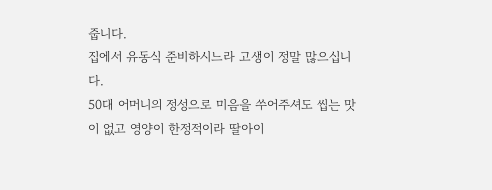줍니다.
집에서 유동식 준비하시느라 고생이 정말 많으십니다.
50대 어머니의 정성으로 미음을 쑤어주셔도 씹는 맛이 없고 영양이 한정적이라 딸아이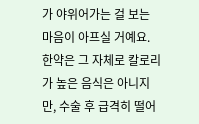가 야위어가는 걸 보는 마음이 아프실 거예요.
한약은 그 자체로 칼로리가 높은 음식은 아니지만, 수술 후 급격히 떨어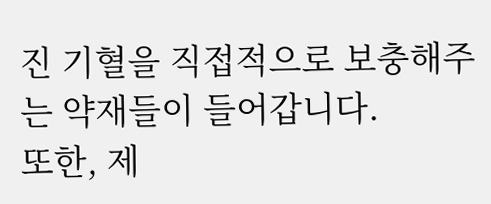진 기혈을 직접적으로 보충해주는 약재들이 들어갑니다.
또한, 제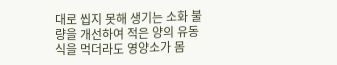대로 씹지 못해 생기는 소화 불량을 개선하여 적은 양의 유동식을 먹더라도 영양소가 몸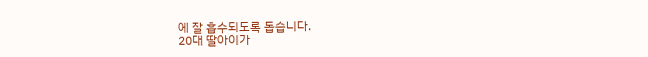에 잘 흡수되도록 돕습니다.
20대 딸아이가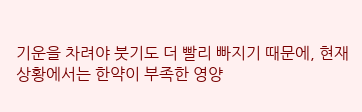기운을 차려야 붓기도 더 빨리 빠지기 때문에, 현재 상황에서는 한약이 부족한 영양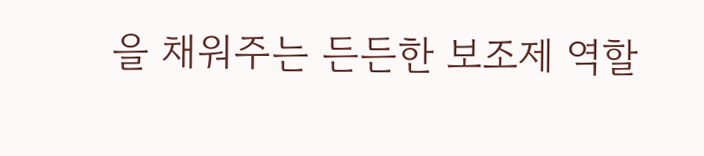을 채워주는 든든한 보조제 역할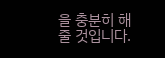을 충분히 해줄 것입니다.